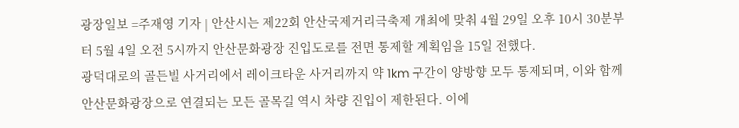광장일보 =주재영 기자 | 안산시는 제22회 안산국제거리극축제 개최에 맞춰 4월 29일 오후 10시 30분부터 5월 4일 오전 5시까지 안산문화광장 진입도로를 전면 통제할 계획임을 15일 전했다.
광덕대로의 골든빌 사거리에서 레이크타운 사거리까지 약 1km 구간이 양방향 모두 통제되며, 이와 함께 안산문화광장으로 연결되는 모든 골목길 역시 차량 진입이 제한된다. 이에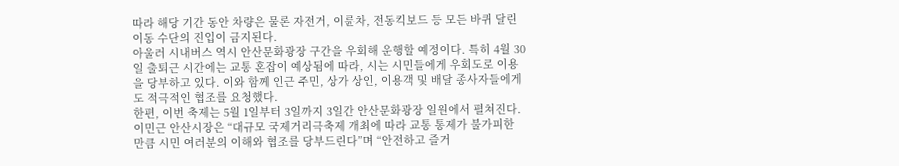따라 해당 기간 동안 차량은 물론 자전거, 이륜차, 전동킥보드 등 모든 바퀴 달린 이동 수단의 진입이 금지된다.
아울러 시내버스 역시 안산문화광장 구간을 우회해 운행할 예정이다. 특히 4월 30일 출퇴근 시간에는 교통 혼잡이 예상됨에 따라, 시는 시민들에게 우회도로 이용을 당부하고 있다. 이와 함께 인근 주민, 상가 상인, 이용객 및 배달 종사자들에게도 적극적인 협조를 요청했다.
한편, 이번 축제는 5월 1일부터 3일까지 3일간 안산문화광장 일원에서 펼쳐진다.
이민근 안산시장은 “대규모 국제거리극축제 개최에 따라 교통 통제가 불가피한 만큼 시민 여러분의 이해와 협조를 당부드린다”며 “안전하고 즐거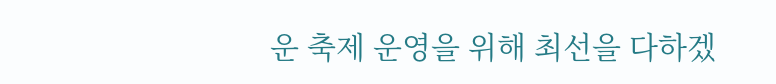운 축제 운영을 위해 최선을 다하겠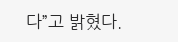다”고 밝혔다.